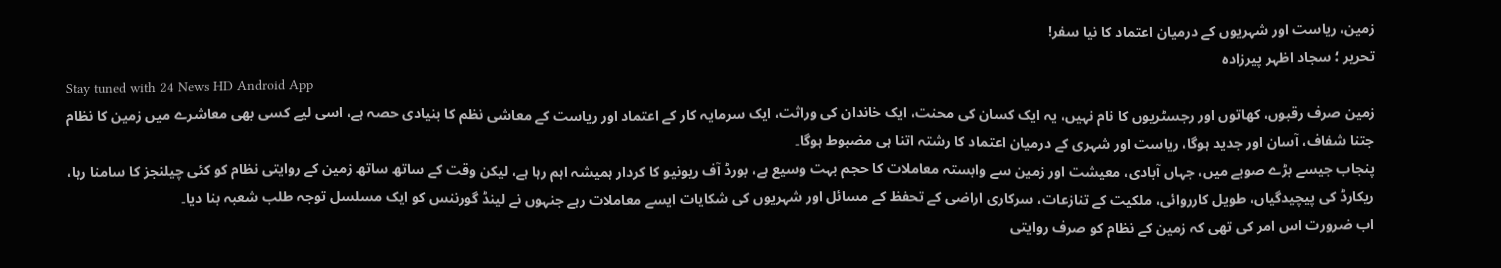زمین، ریاست اور شہریوں کے درمیان اعتماد کا نیا سفر!
تحریر ؛ سجاد اظہر پیرزادہ
Stay tuned with 24 News HD Android App
زمین صرف رقبوں، کھاتوں اور رجسٹریوں کا نام نہیں، یہ ایک کسان کی محنت، ایک خاندان کی وراثت، ایک سرمایہ کار کے اعتماد اور ریاست کے معاشی نظم کا بنیادی حصہ ہے، اسی لیے کسی بھی معاشرے میں زمین کا نظام جتنا شفاف، آسان اور جدید ہوگا، ریاست اور شہری کے درمیان اعتماد کا رشتہ اتنا ہی مضبوط ہوگا۔
پنجاب جیسے بڑے صوبے میں، جہاں آبادی، معیشت اور زمین سے وابستہ معاملات کا حجم بہت وسیع ہے، بورڈ آف ریونیو کا کردار ہمیشہ اہم رہا ہے، لیکن وقت کے ساتھ ساتھ زمین کے روایتی نظام کو کئی چیلنجز کا سامنا رہا، ریکارڈ کی پیچیدگیاں، طویل کارروائی، ملکیت کے تنازعات، سرکاری اراضی کے تحفظ کے مسائل اور شہریوں کی شکایات ایسے معاملات رہے جنہوں نے لینڈ گورننس کو ایک مسلسل توجہ طلب شعبہ بنا دیا۔
اب ضرورت اس امر کی تھی کہ زمین کے نظام کو صرف روایتی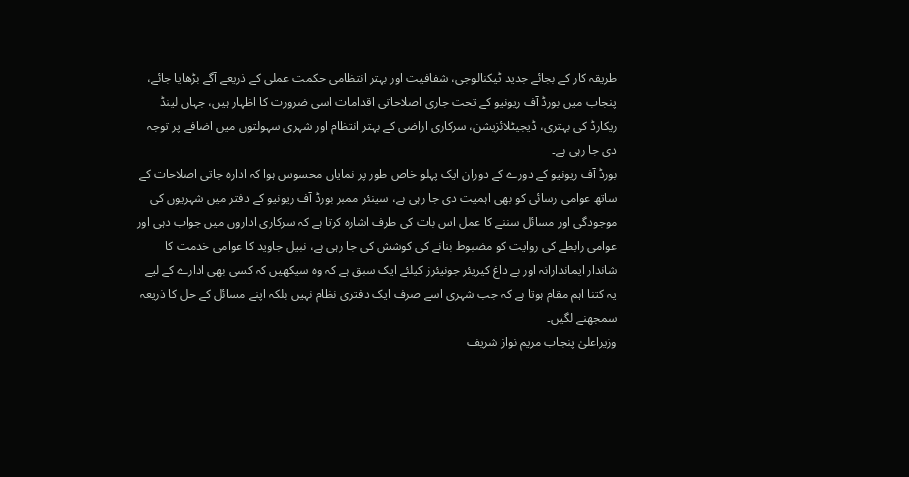طریقہ کار کے بجائے جدید ٹیکنالوجی، شفافیت اور بہتر انتظامی حکمت عملی کے ذریعے آگے بڑھایا جائے، پنجاب میں بورڈ آف ریونیو کے تحت جاری اصلاحاتی اقدامات اسی ضرورت کا اظہار ہیں، جہاں لینڈ ریکارڈ کی بہتری، ڈیجیٹلائزیشن، سرکاری اراضی کے بہتر انتظام اور شہری سہولتوں میں اضافے پر توجہ دی جا رہی ہے۔
بورڈ آف ریونیو کے دورے کے دوران ایک پہلو خاص طور پر نمایاں محسوس ہوا کہ ادارہ جاتی اصلاحات کے ساتھ عوامی رسائی کو بھی اہمیت دی جا رہی ہے، سینئر ممبر بورڈ آف ریونیو کے دفتر میں شہریوں کی موجودگی اور مسائل سننے کا عمل اس بات کی طرف اشارہ کرتا ہے کہ سرکاری اداروں میں جواب دہی اور عوامی رابطے کی روایت کو مضبوط بنانے کی کوشش کی جا رہی ہے، نبیل جاوید کا عوامی خدمت کا شاندار ایماندارانہ اور بے داغ کیریئر جونیئرز کیلئے ایک سبق ہے کہ وہ سیکھیں کہ کسی بھی ادارے کے لیے یہ کتنا اہم مقام ہوتا ہے کہ جب شہری اسے صرف ایک دفتری نظام نہیں بلکہ اپنے مسائل کے حل کا ذریعہ سمجھنے لگیں۔
وزیراعلیٰ پنجاب مریم نواز شریف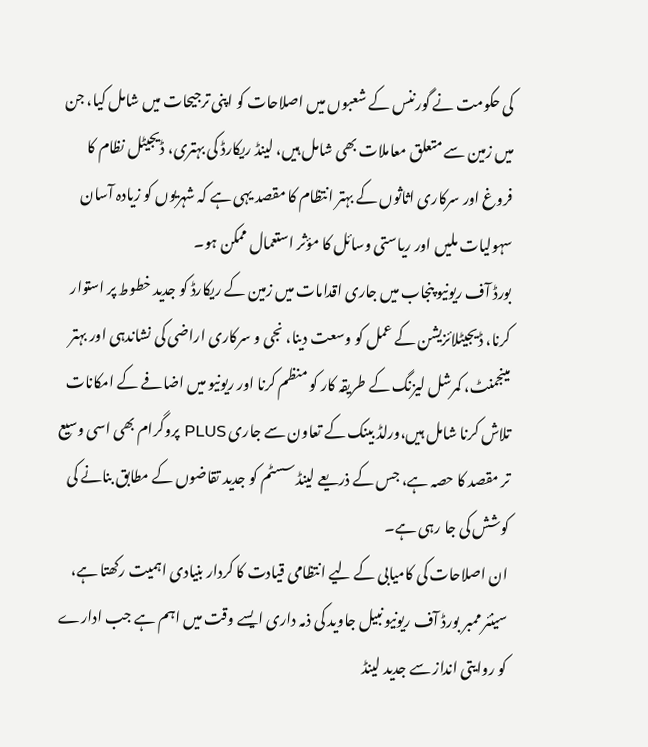کی حکومت نے گورننس کے شعبوں میں اصلاحات کو اپنی ترجیحات میں شامل کیا، جن میں زمین سے متعلق معاملات بھی شامل ہیں، لینڈ ریکارڈ کی بہتری، ڈیجیٹل نظام کا فروغ اور سرکاری اثاثوں کے بہتر انتظام کا مقصد یہی ہے کہ شہریوں کو زیادہ آسان سہولیات ملیں اور ریاستی وسائل کا مؤثر استعمال ممکن ہو۔
بورڈ آف ریونیو پنجاب میں جاری اقدامات میں زمین کے ریکارڈ کو جدید خطوط پر استوار کرنا، ڈیجیٹلائزیشن کے عمل کو وسعت دینا، نجی و سرکاری اراضی کی نشاندہی اور بہتر مینجمنٹ، کمرشل لیزنگ کے طریقہ کار کو منظم کرنا اور ریونیو میں اضافے کے امکانات تلاش کرنا شامل ہیں،ورلڈ بینک کے تعاون سے جاری PLUS پروگرام بھی اسی وسیع تر مقصد کا حصہ ہے، جس کے ذریعے لینڈ سسٹم کو جدید تقاضوں کے مطابق بنانے کی کوشش کی جا رہی ہے۔
ان اصلاحات کی کامیابی کے لیے انتظامی قیادت کا کردار بنیادی اہمیت رکھتا ہے، سینئر ممبر بورڈ آف ریونیو نبیل جاوید کی ذمہ داری ایسے وقت میں اہم ہے جب ادارے کو روایتی انداز سے جدید لینڈ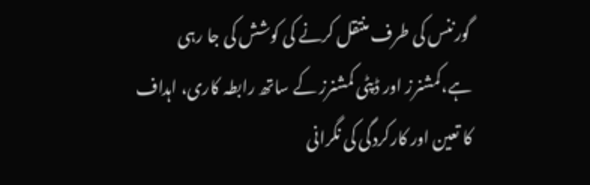گورننس کی طرف منتقل کرنے کی کوشش کی جا رہی ہے،کمشنرز اور ڈپٹی کمشنرز کے ساتھ رابطہ کاری، اہداف کا تعین اور کارکردگی کی نگرانی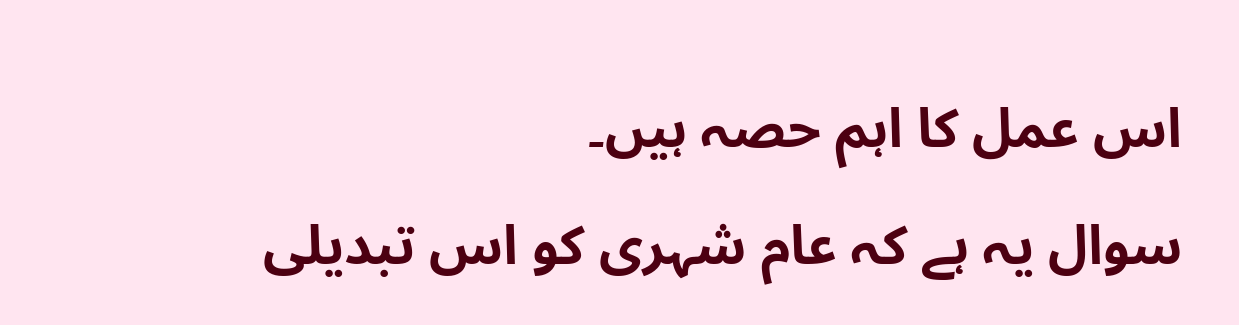اس عمل کا اہم حصہ ہیں۔
سوال یہ ہے کہ عام شہری کو اس تبدیلی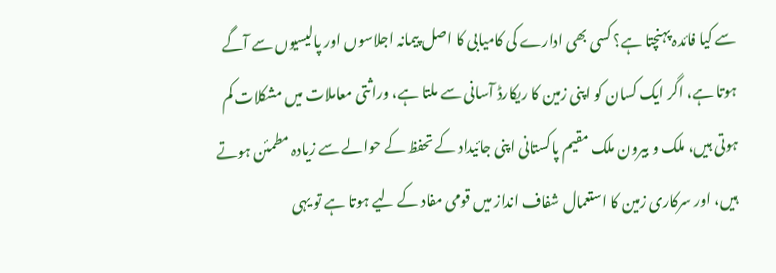سے کیا فائدہ پہنچتا ہے؟ کسی بھی ادارے کی کامیابی کا اصل پیمانہ اجلاسوں اور پالیسیوں سے آگے ہوتا ہے، اگر ایک کسان کو اپنی زمین کا ریکارڈ آسانی سے ملتا ہے، وراثتی معاملات میں مشکلات کم ہوتی ہیں، ملک و بیرون ملک مقیم پاکستانی اپنی جائیداد کے تحفظ کے حوالے سے زیادہ مطمئن ہوتے ہیں، اور سرکاری زمین کا استعمال شفاف انداز میں قومی مفاد کے لیے ہوتا ہے تو یہی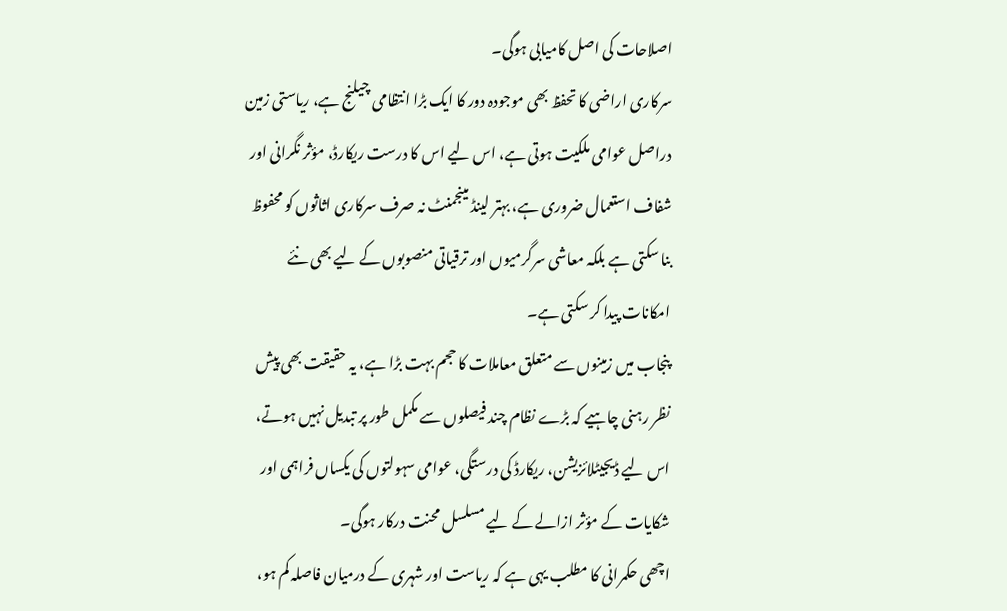اصلاحات کی اصل کامیابی ہوگی۔
سرکاری اراضی کا تحفظ بھی موجودہ دور کا ایک بڑا انتظامی چیلنج ہے، ریاستی زمین دراصل عوامی ملکیت ہوتی ہے، اس لیے اس کا درست ریکارڈ، مؤثر نگرانی اور شفاف استعمال ضروری ہے، بہتر لینڈ مینجمنٹ نہ صرف سرکاری اثاثوں کو محفوظ بنا سکتی ہے بلکہ معاشی سرگرمیوں اور ترقیاتی منصوبوں کے لیے بھی نئے امکانات پیدا کر سکتی ہے۔
پنجاب میں زمینوں سے متعلق معاملات کا حجم بہت بڑا ہے، یہ حقیقت بھی پیش نظر رہنی چاہیے کہ بڑے نظام چند فیصلوں سے مکمل طور پر تبدیل نہیں ہوتے، اس لیے ڈیجیٹلائزیشن، ریکارڈ کی درستگی، عوامی سہولتوں کی یکساں فراہمی اور شکایات کے مؤثر ازالے کے لیے مسلسل محنت درکار ہوگی۔
اچھی حکمرانی کا مطلب یہی ہے کہ ریاست اور شہری کے درمیان فاصلہ کم ہو،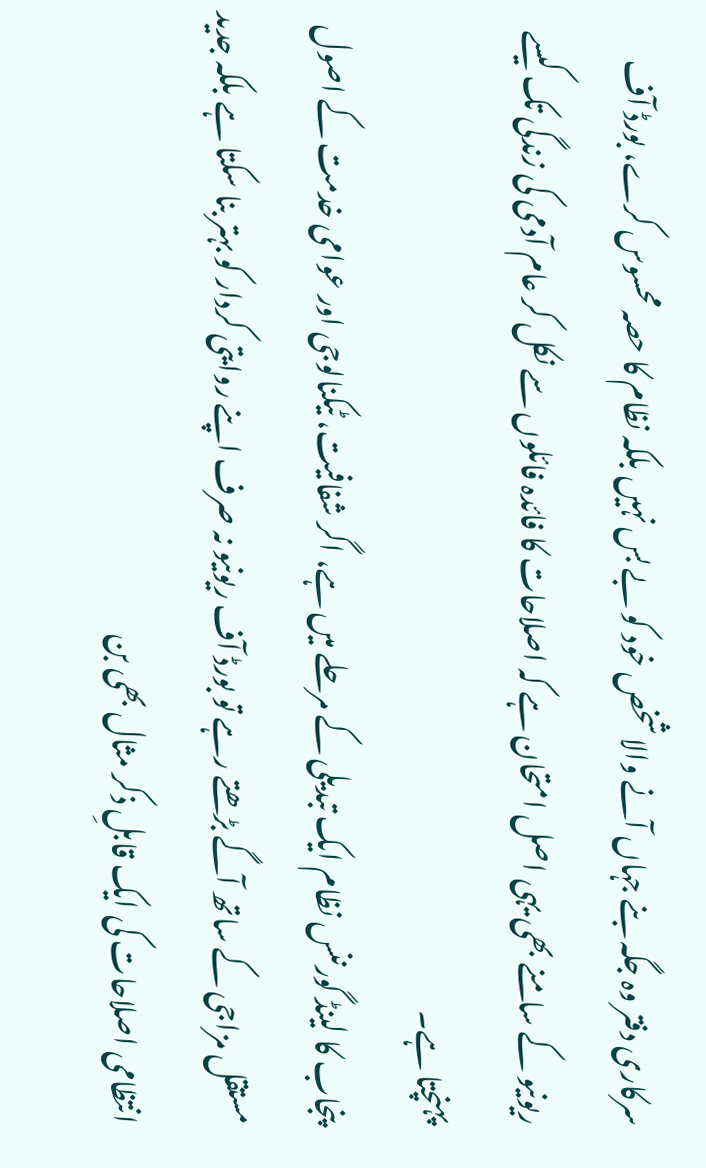سرکاری دفتر وہ جگہ بنے جہاں آنے والا شخص خود کو بے بس نہیں بلکہ نظام کا حصہ محسوس کرے، بورڈ آف ریونیو کے سامنے بھی یہی اصل امتحان ہے کہ اصلاحات کا فائدہ فائلوں سے نکل کر عام آدمی کی زندگی تک کیسے پہنچتا ہے۔
پنجاب کا لینڈ گورننس نظام ایک تبدیلی کے مرحلے میں ہے، اگر شفافیت، ٹیکنالوجی اور عوامی خدمت کے اصول مستقل مزاجی کے ساتھ آگے بڑھتے رہے تو بورڈ آف ریونیو نہ صرف اپنے روایتی کردار کو بہتر بنا سکتا ہے بلکہ جدید انتظامی اصلاحات کی ایک قابلِ ذکر مثال بھی بن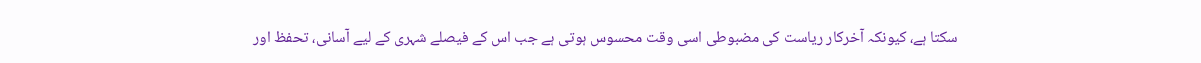سکتا ہے، کیونکہ آخرکار ریاست کی مضبوطی اسی وقت محسوس ہوتی ہے جب اس کے فیصلے شہری کے لیے آسانی، تحفظ اور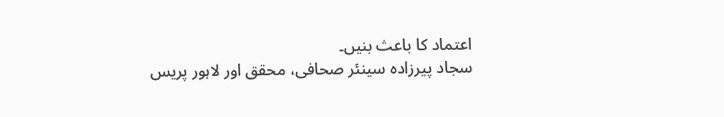اعتماد کا باعث بنیں۔
سجاد پیرزادہ سینئر صحافی، محقق اور لاہور پریس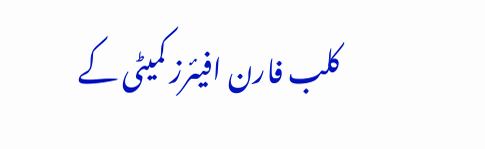کلب فارن افیئرز کمیٹی کے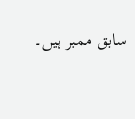سابق ممبر ہیں۔